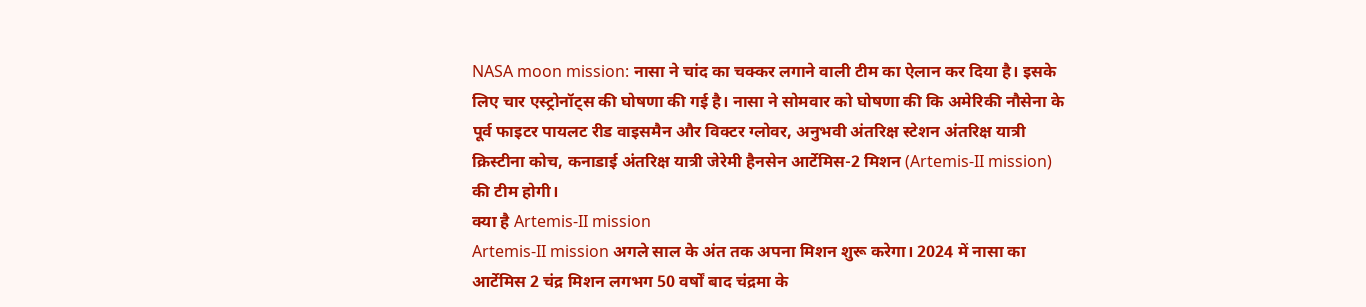NASA moon mission: नासा ने चांद का चक्कर लगाने वाली टीम का ऐलान कर दिया है। इसके लिए चार एस्ट्रोनॉट्स की घोषणा की गई है। नासा ने सोमवार को घोषणा की कि अमेरिकी नौसेना के पूर्व फाइटर पायलट रीड वाइसमैन और विक्टर ग्लोवर, अनुभवी अंतरिक्ष स्टेशन अंतरिक्ष यात्री क्रिस्टीना कोच, कनाडाई अंतरिक्ष यात्री जेरेमी हैनसेन आर्टेमिस-2 मिशन (Artemis-II mission) की टीम होगी।
क्या है Artemis-II mission
Artemis-II mission अगले साल के अंत तक अपना मिशन शुरू करेगा। 2024 में नासा का आर्टेमिस 2 चंद्र मिशन लगभग 50 वर्षों बाद चंद्रमा के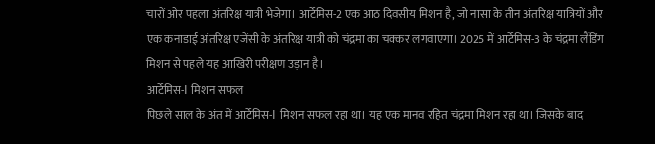चारों ओर पहला अंतरिक्ष यात्री भेजेगा। आर्टेमिस-2 एक आठ दिवसीय मिशन है, जो नासा के तीन अंतरिक्ष यात्रियों और एक कनाडाई अंतरिक्ष एजेंसी के अंतरिक्ष यात्री को चंद्रमा का चक्कर लगवाएगा। 2025 में आर्टेमिस-3 के चंद्रमा लैंडिंग मिशन से पहले यह आखिरी परीक्षण उड़ान है।
आर्टेमिस-I मिशन सफल
पिछले साल के अंत में आर्टेमिस-I मिशन सफल रहा था। यह एक मानव रहित चंद्रमा मिशन रहा था। जिसके बाद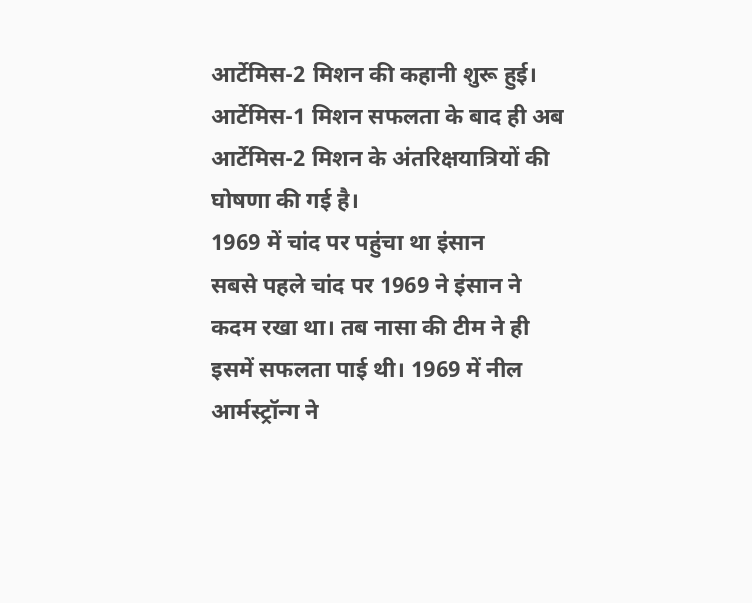आर्टेमिस-2 मिशन की कहानी शुरू हुई। आर्टेमिस-1 मिशन सफलता के बाद ही अब आर्टेमिस-2 मिशन के अंतरिक्षयात्रियों की घोषणा की गई है।
1969 में चांद पर पहुंचा था इंसान
सबसे पहले चांद पर 1969 ने इंसान ने कदम रखा था। तब नासा की टीम ने ही इसमें सफलता पाई थी। 1969 में नील आर्मस्ट्रॉन्ग ने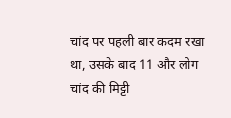चांद पर पहली बार कदम रखा था, उसके बाद 11 और लोग चांद की मिट्टी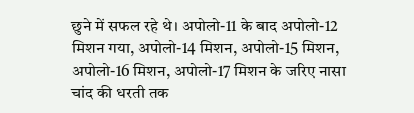छुने में सफल रहे थे। अपोलो-11 के बाद अपोलो-12 मिशन गया, अपोलो-14 मिशन, अपोलो-15 मिशन, अपोलो-16 मिशन, अपोलो-17 मिशन के जरिए नासा चांद की धरती तक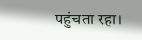पहुंचता रहा।